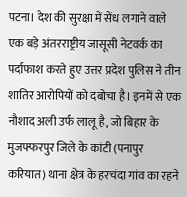पटना। देश की सुरक्षा में सेंध लगाने वाले एक बड़े अंतरराष्ट्रीय जासूसी नेटवर्क का पर्दाफाश करते हुए उत्तर प्रदेश पुलिस ने तीन शातिर आरोपियों को दबोचा है। इनमें से एक नौशाद अली उर्फ लालू है, जो बिहार के मुजफ्फरपुर जिले के कांटी (पनापुर करियात) थाना क्षेत्र के हरचंदा गांव का रहने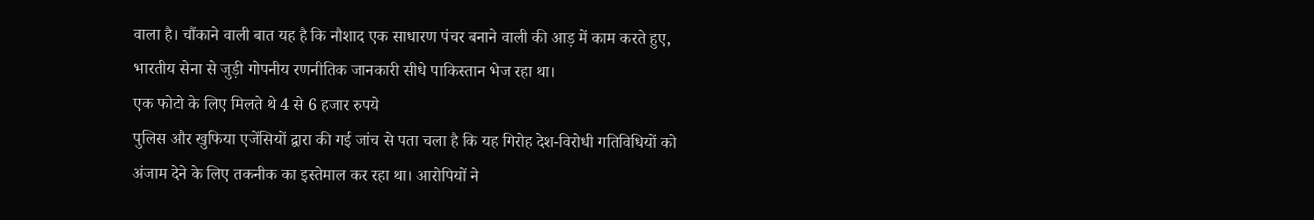वाला है। चौंकाने वाली बात यह है कि नौशाद एक साधारण पंचर बनाने वाली की आड़ में काम करते हुए, भारतीय सेना से जुड़ी गोपनीय रणनीतिक जानकारी सीधे पाकिस्तान भेज रहा था।
एक फोटो के लिए मिलते थे 4 से 6 हजार रुपये
पुलिस और खुफिया एजेंसियों द्वारा की गई जांच से पता चला है कि यह गिरोह देश-विरोधी गतिविधियों को अंजाम देने के लिए तकनीक का इस्तेमाल कर रहा था। आरोपियों ने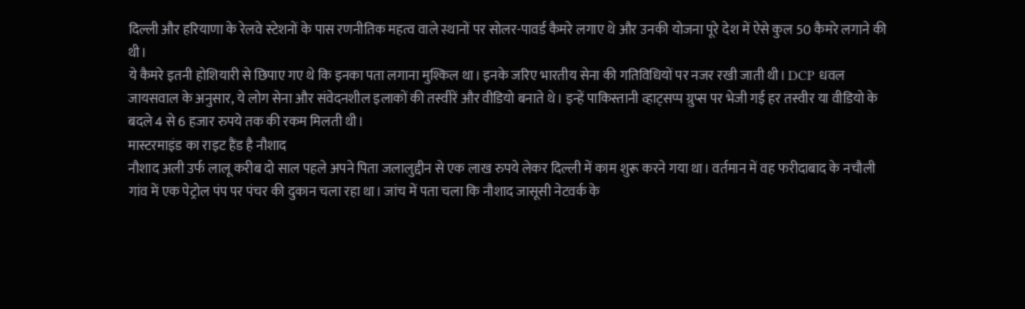दिल्ली और हरियाणा के रेलवे स्टेशनों के पास रणनीतिक महत्व वाले स्थानों पर सोलर-पावर्ड कैमरे लगाए थे और उनकी योजना पूरे देश में ऐसे कुल 50 कैमरे लगाने की थी।
ये कैमरे इतनी होशियारी से छिपाए गए थे कि इनका पता लगाना मुश्किल था। इनके जरिए भारतीय सेना की गतिविधियों पर नजर रखी जाती थी। DCP धवल जायसवाल के अनुसार, ये लोग सेना और संवेदनशील इलाकों की तस्वीरें और वीडियो बनाते थे। इन्हें पाकिस्तानी व्हाट्सप्प ग्रुप्स पर भेजी गई हर तस्वीर या वीडियो के बदले 4 से 6 हजार रुपये तक की रकम मिलती थी।
मास्टरमाइंड का राइट हैंड है नौशाद
नौशाद अली उर्फ लालू करीब दो साल पहले अपने पिता जलालुद्दीन से एक लाख रुपये लेकर दिल्ली में काम शुरू करने गया था। वर्तमान में वह फरीदाबाद के नचौली गांव में एक पेट्रोल पंप पर पंचर की दुकान चला रहा था। जांच में पता चला कि नौशाद जासूसी नेटवर्क के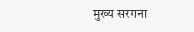मुख्य सरगना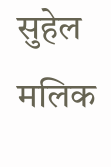सुहेल मलिक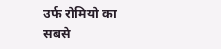उर्फ रोमियो का सबसे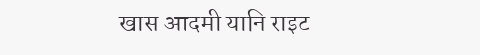खास आदमी यानि राइट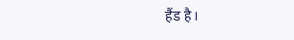हैंड है।